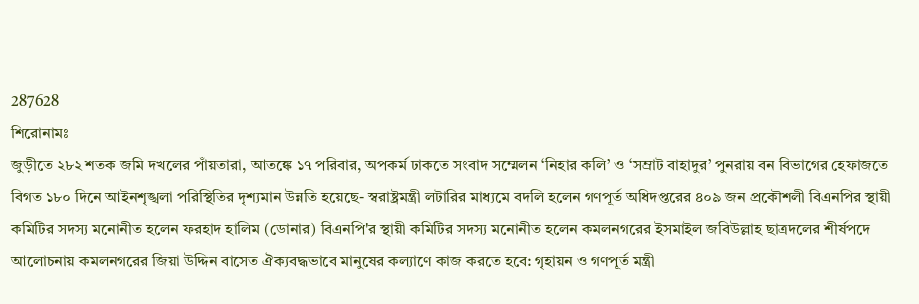287628
শিরোনামঃ
জুড়ীতে ২৮২ শতক জমি দখলের পাঁয়তারা, আতঙ্কে ১৭ পরিবার, অপকর্ম ঢাকতে সংবাদ সম্মেলন ‘নিহার কলি’ ও ‘সম্রাট বাহাদুর’ পুনরায় বন বিভাগের হেফাজতে বিগত ১৮০ দিনে আইনশৃঙ্খলা পরিস্থিতির দৃশ্যমান উন্নতি হয়েছে- স্বরাষ্ট্রমন্ত্রী লটারির মাধ্যমে বদলি হলেন গণপূর্ত অধিদপ্তরের ৪০৯ জন প্রকৌশলী বিএনপির স্থায়ী কমিটির সদস্য মনোনীত হলেন ফরহাদ হালিম (ডোনার) বিএনপি'র স্থায়ী কমিটির সদস্য মনোনীত হলেন কমলনগরের ইসমাইল জবিউল্লাহ ছাত্রদলের শীর্ষপদে আলোচনায় কমলনগরের জিয়া উদ্দিন বাসেত ঐক্যবদ্ধভাবে মানুষের কল্যাণে কাজ করতে হবে: গৃহায়ন ও গণপূর্ত মন্ত্রী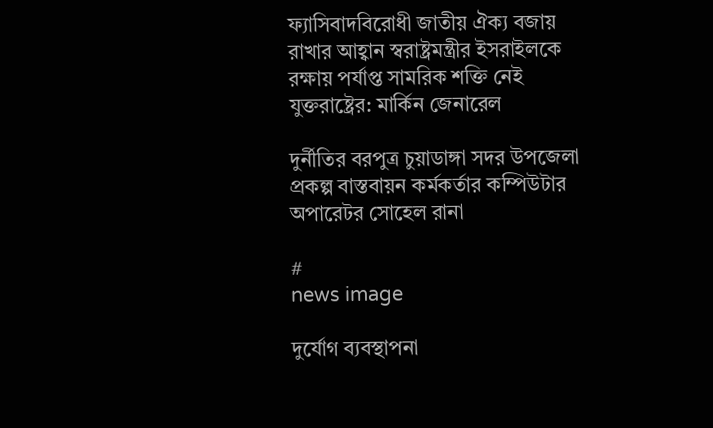ফ্যাসিবাদবিরোধী জাতীয় ঐক্য বজায় রাখার আহ্বান স্বরাষ্ট্রমন্ত্রীর ইসরাইলকে রক্ষায় পর্যাপ্ত সামরিক শক্তি নেই যুক্তরাষ্ট্রের: মার্কিন জেনারেল

দুর্নীতির বরপুত্র চুয়াডাঙ্গা সদর উপজেলা প্রকল্প বাস্তবায়ন কর্মকর্তার কম্পিউটার অপারেটর সোহেল রানা

#
news image

দুর্যোগ ব্যবস্থাপনা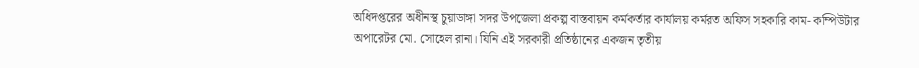অধিদপ্তরের অধীনস্থ চুয়াডাঙ্গা সদর উপজেলা প্রকল্প বাস্তবায়ন কর্মকর্তার কার্যালয় কর্মরত অফিস সহকারি কাম- কম্পিউটার অপারেটর মো. সোহেল রানা। যিনি এই সরকারী প্রতিষ্ঠানের একজন তৃতীয়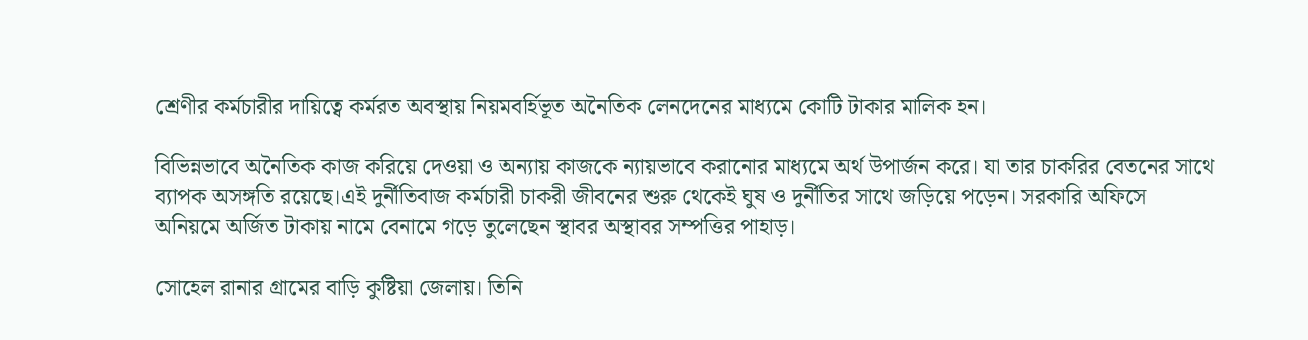শ্রেণীর কর্মচারীর দায়িত্বে কর্মরত অবস্থায় নিয়মবর্হিভূত অনৈতিক লেনদেনের মাধ্যমে কোটি টাকার মালিক হন।

বিভিন্নভাবে অনৈতিক কাজ করিয়ে দেওয়া ও অন্যায় কাজকে ন্যায়ভাবে করানোর মাধ্যমে অর্থ উপার্জন করে। যা তার চাকরির বেতনের সাথে ব্যাপক অসঙ্গতি রয়েছে।এই দুর্নীতিবাজ কর্মচারী চাকরী জীবনের শুরু থেকেই ঘুষ ও দুর্নীতির সাথে জড়িয়ে পড়েন। সরকারি অফিসে অনিয়মে অর্জিত টাকায় নামে বেনামে গড়ে তুলেছেন স্থাবর অস্থাবর সম্পত্তির পাহাড়।

সোহেল রানার গ্রামের বাড়ি কুষ্টিয়া জেলায়। তিনি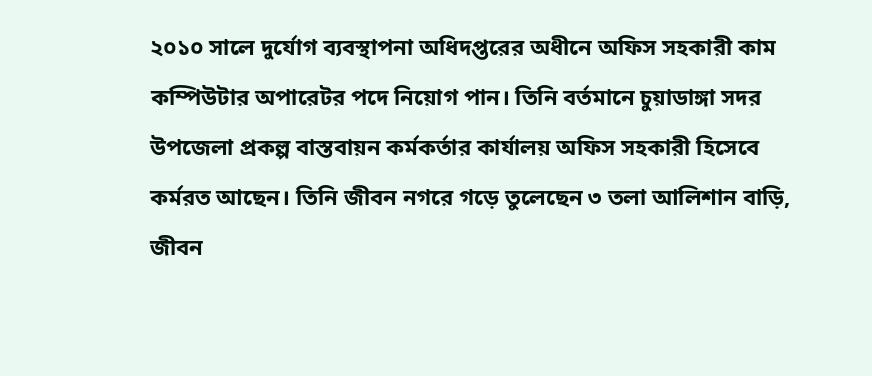২০১০ সালে দুর্যোগ ব্যবস্থাপনা অধিদপ্তরের অধীনে অফিস সহকারী কাম কম্পিউটার অপারেটর পদে নিয়োগ পান। তিনি বর্তমানে চুয়াডাঙ্গা সদর উপজেলা প্রকল্প বাস্তবায়ন কর্মকর্তার কার্যালয় অফিস সহকারী হিসেবে কর্মরত আছেন। তিনি জীবন নগরে গড়ে তুলেছেন ৩ তলা আলিশান বাড়ি, জীবন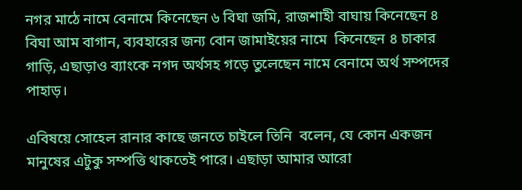নগর মাঠে নামে বেনামে কিনেছেন ৬ বিঘা জমি, রাজশাহী বাঘায় কিনেছেন ৪ বিঘা আম বাগান, ব্যবহারের জন্য বোন জামাইয়ের নামে  কিনেছেন ৪ চাকার গাড়ি, এছাড়াও ব্যাংকে নগদ অর্থসহ গড়ে তুলেছেন নামে বেনামে অর্থ সম্পদের পাহাড়।

এবিষয়ে সোহেল রানার কাছে জনতে চাইলে তিনি  বলেন, যে কোন একজন মানুষের এটুকু সম্পত্তি থাকতেই পারে। এছাড়া আমার আরো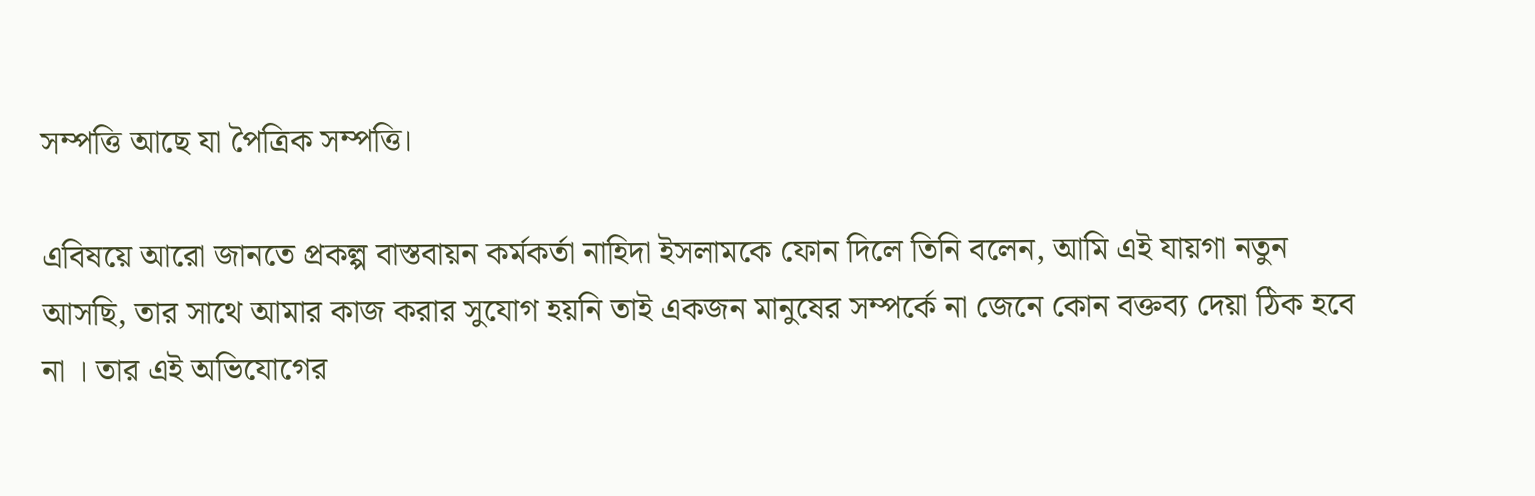সম্পত্তি আছে যা পৈত্রিক সম্পত্তি।

এবিষয়ে আরো জানতে প্রকল্প বাস্তবায়ন কর্মকর্তা নাহিদা ইসলামকে ফোন দিলে তিনি বলেন, আমি এই যায়গা নতুন আসছি, তার সাথে আমার কাজ করার সুযোগ হয়নি তাই একজন মানুষের সম্পর্কে না জেনে কোন বক্তব্য দেয়া ঠিক হবে না । তার এই অভিযোগের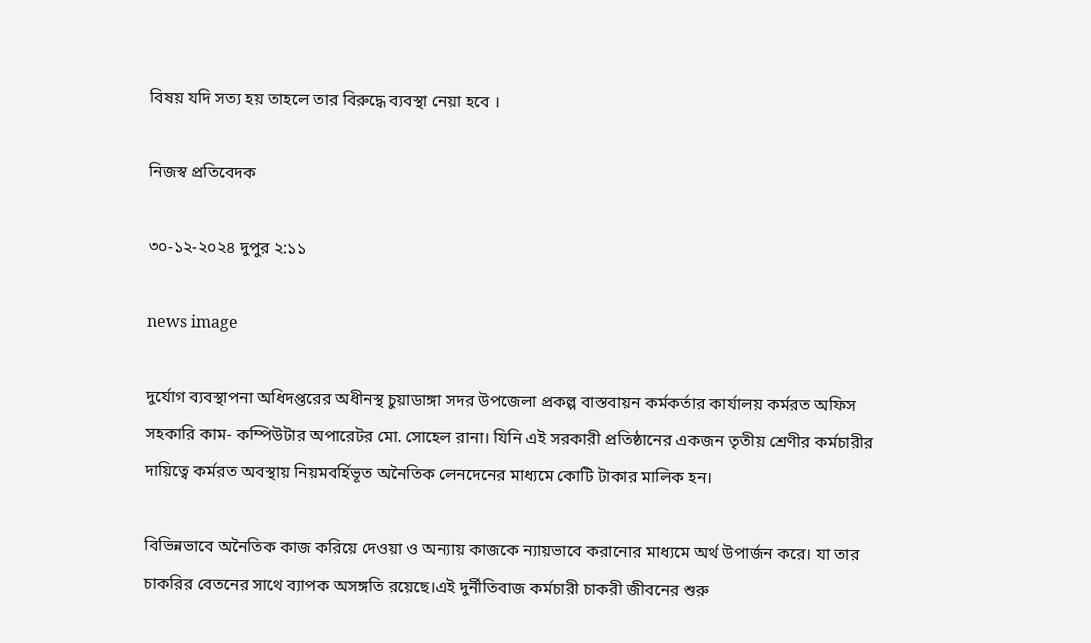বিষয় যদি সত্য হয় তাহলে তার বিরুদ্ধে ব্যবস্থা নেয়া হবে ।

নিজস্ব প্রতিবেদক

৩০-১২-২০২৪ দুপুর ২:১১

news image

দুর্যোগ ব্যবস্থাপনা অধিদপ্তরের অধীনস্থ চুয়াডাঙ্গা সদর উপজেলা প্রকল্প বাস্তবায়ন কর্মকর্তার কার্যালয় কর্মরত অফিস সহকারি কাম- কম্পিউটার অপারেটর মো. সোহেল রানা। যিনি এই সরকারী প্রতিষ্ঠানের একজন তৃতীয় শ্রেণীর কর্মচারীর দায়িত্বে কর্মরত অবস্থায় নিয়মবর্হিভূত অনৈতিক লেনদেনের মাধ্যমে কোটি টাকার মালিক হন।

বিভিন্নভাবে অনৈতিক কাজ করিয়ে দেওয়া ও অন্যায় কাজকে ন্যায়ভাবে করানোর মাধ্যমে অর্থ উপার্জন করে। যা তার চাকরির বেতনের সাথে ব্যাপক অসঙ্গতি রয়েছে।এই দুর্নীতিবাজ কর্মচারী চাকরী জীবনের শুরু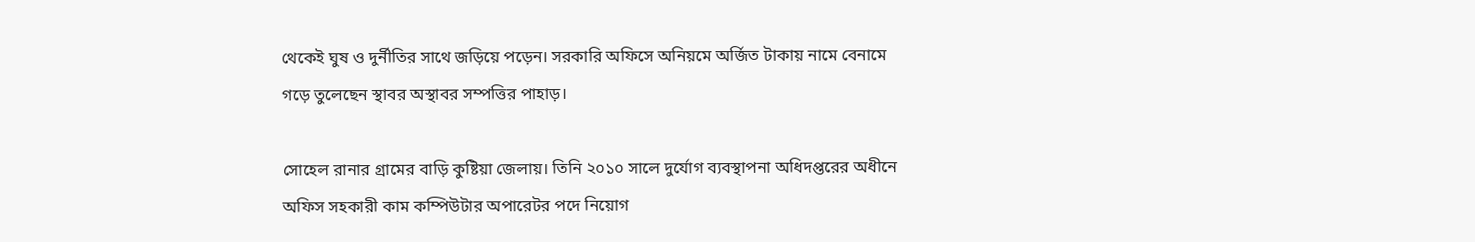থেকেই ঘুষ ও দুর্নীতির সাথে জড়িয়ে পড়েন। সরকারি অফিসে অনিয়মে অর্জিত টাকায় নামে বেনামে গড়ে তুলেছেন স্থাবর অস্থাবর সম্পত্তির পাহাড়।

সোহেল রানার গ্রামের বাড়ি কুষ্টিয়া জেলায়। তিনি ২০১০ সালে দুর্যোগ ব্যবস্থাপনা অধিদপ্তরের অধীনে অফিস সহকারী কাম কম্পিউটার অপারেটর পদে নিয়োগ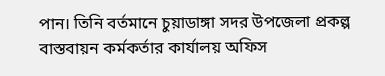পান। তিনি বর্তমানে চুয়াডাঙ্গা সদর উপজেলা প্রকল্প বাস্তবায়ন কর্মকর্তার কার্যালয় অফিস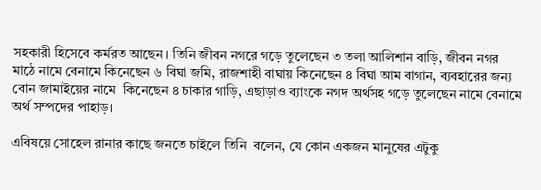সহকারী হিসেবে কর্মরত আছেন। তিনি জীবন নগরে গড়ে তুলেছেন ৩ তলা আলিশান বাড়ি, জীবন নগর মাঠে নামে বেনামে কিনেছেন ৬ বিঘা জমি, রাজশাহী বাঘায় কিনেছেন ৪ বিঘা আম বাগান, ব্যবহারের জন্য বোন জামাইয়ের নামে  কিনেছেন ৪ চাকার গাড়ি, এছাড়াও ব্যাংকে নগদ অর্থসহ গড়ে তুলেছেন নামে বেনামে অর্থ সম্পদের পাহাড়।

এবিষয়ে সোহেল রানার কাছে জনতে চাইলে তিনি  বলেন, যে কোন একজন মানুষের এটুকু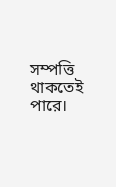সম্পত্তি থাকতেই পারে।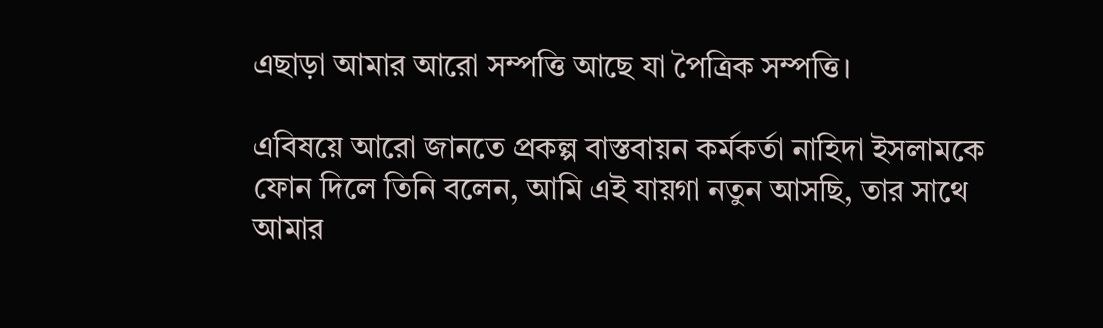এছাড়া আমার আরো সম্পত্তি আছে যা পৈত্রিক সম্পত্তি।

এবিষয়ে আরো জানতে প্রকল্প বাস্তবায়ন কর্মকর্তা নাহিদা ইসলামকে ফোন দিলে তিনি বলেন, আমি এই যায়গা নতুন আসছি, তার সাথে আমার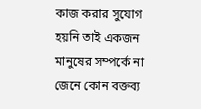কাজ করার সুযোগ হয়নি তাই একজন মানুষের সম্পর্কে না জেনে কোন বক্তব্য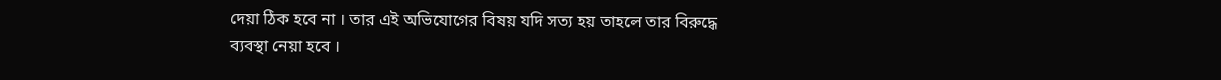দেয়া ঠিক হবে না । তার এই অভিযোগের বিষয় যদি সত্য হয় তাহলে তার বিরুদ্ধে ব্যবস্থা নেয়া হবে ।